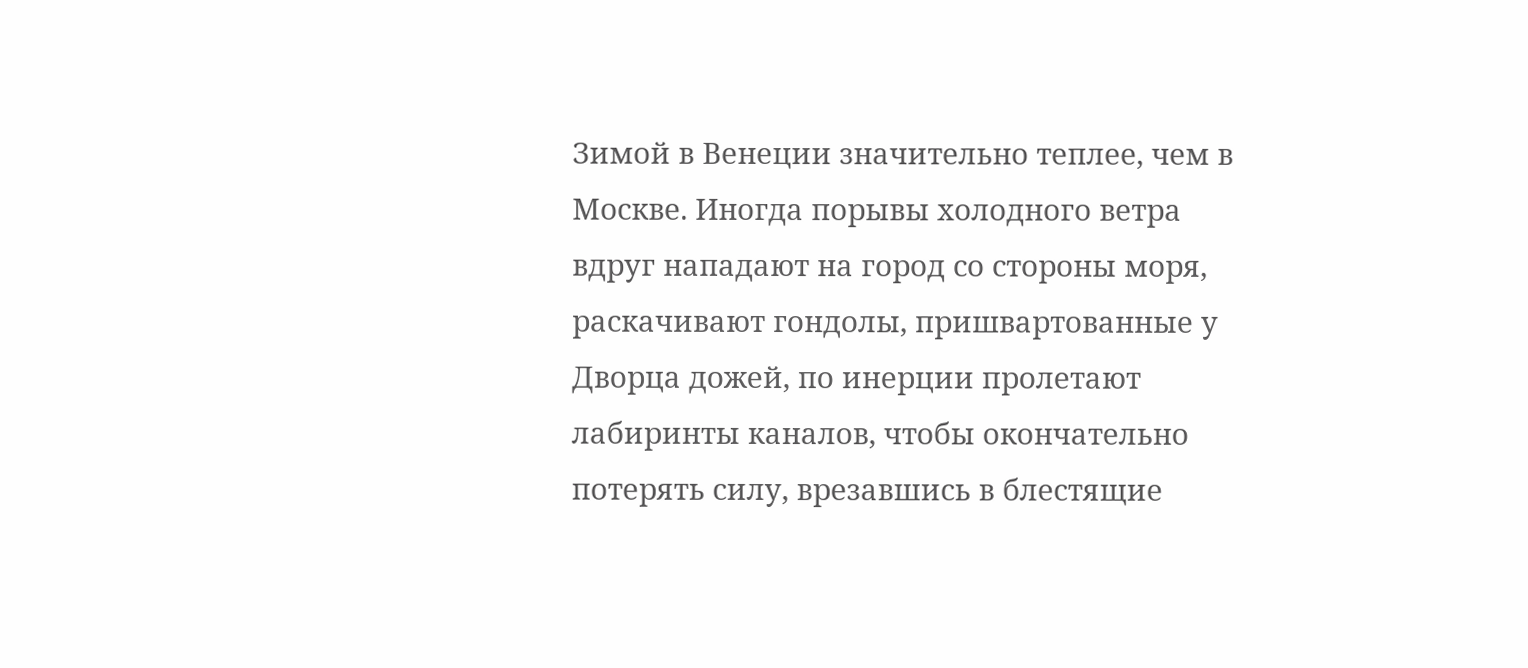Зимой в Венеции значительно теплее, чем в Москве. Иногда порывы холодного ветра вдруг нападают на город со стороны моря, раскачивают гондолы, пришвартованные у Дворца дожей, по инерции пролетают лабиринты каналов, чтобы окончательно потерять силу, врезавшись в блестящие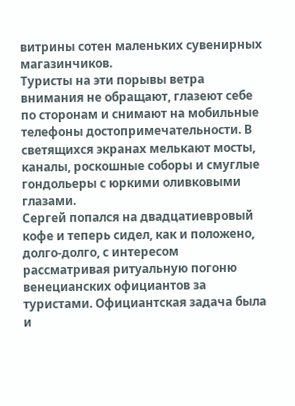витрины сотен маленьких сувенирных магазинчиков.
Туристы на эти порывы ветра внимания не обращают, глазеют себе по сторонам и снимают на мобильные телефоны достопримечательности. В светящихся экранах мелькают мосты, каналы, роскошные соборы и смуглые гондольеры с юркими оливковыми глазами.
Сергей попался на двадцатиевровый кофе и теперь сидел, как и положено, долго-долго, с интересом рассматривая ритуальную погоню венецианских официантов за туристами. Официантская задача была и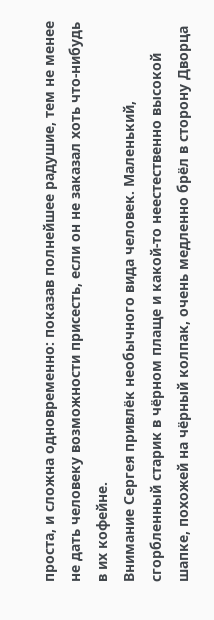проста, и сложна одновременно: показав полнейшее радушие, тем не менее не дать человеку возможности присесть, если он не заказал хоть что-нибудь в их кофейне.
Внимание Сергея привлёк необычного вида человек. Маленький, сгорбленный старик в чёрном плаще и какой-то неестественно высокой шапке, похожей на чёрный колпак, очень медленно брёл в сторону Дворца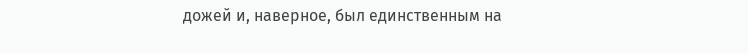дожей и, наверное, был единственным на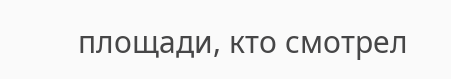площади, кто смотрел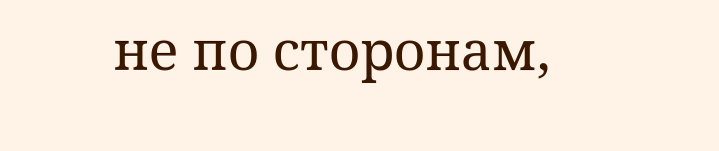не по сторонам,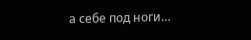а себе под ноги…